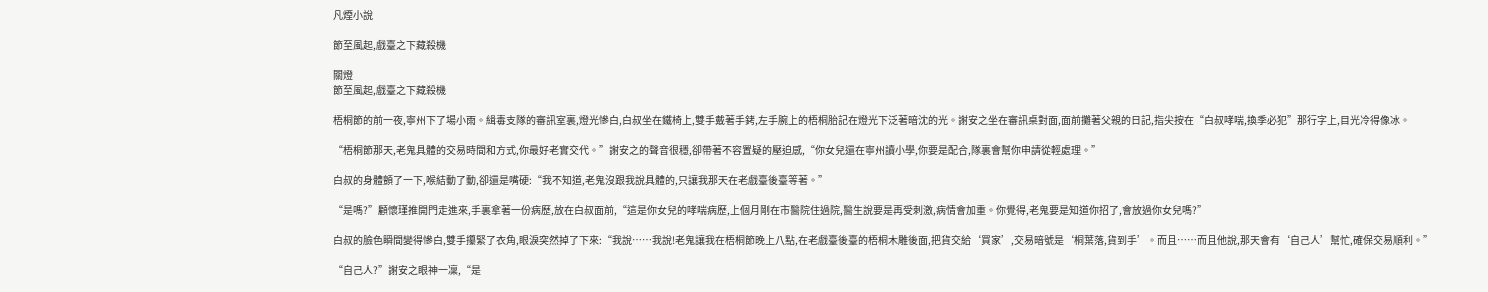凡煙小說

節至風起,戲臺之下藏殺機

關燈
節至風起,戲臺之下藏殺機

梧桐節的前一夜,寧州下了場小雨。緝毒支隊的審訊室裏,燈光慘白,白叔坐在鐵椅上,雙手戴著手銬,左手腕上的梧桐胎記在燈光下泛著暗沈的光。謝安之坐在審訊桌對面,面前攤著父親的日記,指尖按在“白叔哮喘,換季必犯”那行字上,目光冷得像冰。

“梧桐節那天,老鬼具體的交易時間和方式,你最好老實交代。”謝安之的聲音很穩,卻帶著不容置疑的壓迫感,“你女兒還在寧州讀小學,你要是配合,隊裏會幫你申請從輕處理。”

白叔的身體顫了一下,喉結動了動,卻還是嘴硬:“我不知道,老鬼沒跟我說具體的,只讓我那天在老戲臺後臺等著。”

“是嗎?”顧懷瑾推開門走進來,手裏拿著一份病歷,放在白叔面前,“這是你女兒的哮喘病歷,上個月剛在市醫院住過院,醫生說要是再受刺激,病情會加重。你覺得,老鬼要是知道你招了,會放過你女兒嗎?”

白叔的臉色瞬間變得慘白,雙手攥緊了衣角,眼淚突然掉了下來:“我說……我說!老鬼讓我在梧桐節晚上八點,在老戲臺後臺的梧桐木雕後面,把貨交給‘買家’,交易暗號是‘桐葉落,貨到手’。而且……而且他說,那天會有‘自己人’幫忙,確保交易順利。”

“自己人?”謝安之眼神一凜,“是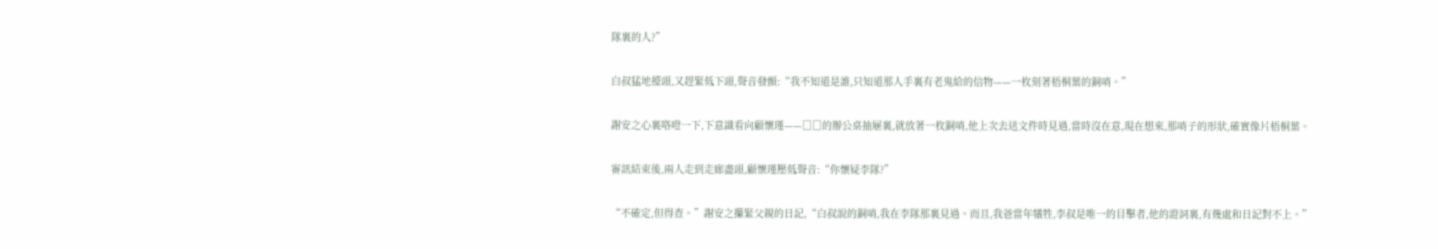隊裏的人?”

白叔猛地擡頭,又趕緊低下頭,聲音發顫:“我不知道是誰,只知道那人手裏有老鬼給的信物——一枚刻著梧桐葉的銅哨。”

謝安之心裏咯噔一下,下意識看向顧懷瑾——□□的辦公桌抽屜裏,就放著一枚銅哨,他上次去送文件時見過,當時沒在意,現在想來,那哨子的形狀,確實像片梧桐葉。

審訊結束後,兩人走到走廊盡頭,顧懷瑾壓低聲音:“你懷疑李隊?”

“不確定,但得查。”謝安之攥緊父親的日記,“白叔說的銅哨,我在李隊那裏見過。而且,我爸當年犧牲,李叔是唯一的目擊者,他的證詞裏,有幾處和日記對不上。”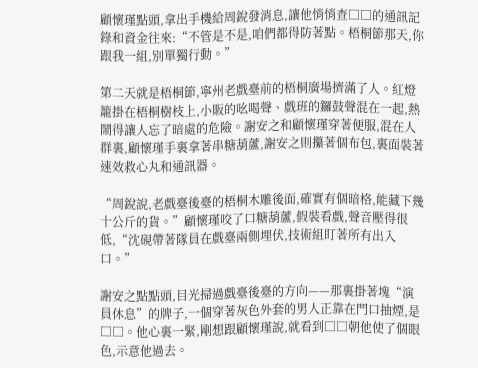顧懷瑾點頭,拿出手機給周銳發消息,讓他悄悄查□□的通訊記錄和資金往來:“不管是不是,咱們都得防著點。梧桐節那天,你跟我一組,別單獨行動。”

第二天就是梧桐節,寧州老戲臺前的梧桐廣場擠滿了人。紅燈籠掛在梧桐樹枝上,小販的吆喝聲、戲班的鑼鼓聲混在一起,熱鬧得讓人忘了暗處的危險。謝安之和顧懷瑾穿著便服,混在人群裏,顧懷瑾手裏拿著串糖葫蘆,謝安之則攥著個布包,裏面裝著速效救心丸和通訊器。

“周銳說,老戲臺後臺的梧桐木雕後面,確實有個暗格,能藏下幾十公斤的貨。”顧懷瑾咬了口糖葫蘆,假裝看戲,聲音壓得很低,“沈硯帶著隊員在戲臺兩側埋伏,技術組盯著所有出入口。”

謝安之點點頭,目光掃過戲臺後臺的方向——那裏掛著塊“演員休息”的牌子,一個穿著灰色外套的男人正靠在門口抽煙,是□□。他心裏一緊,剛想跟顧懷瑾說,就看到□□朝他使了個眼色,示意他過去。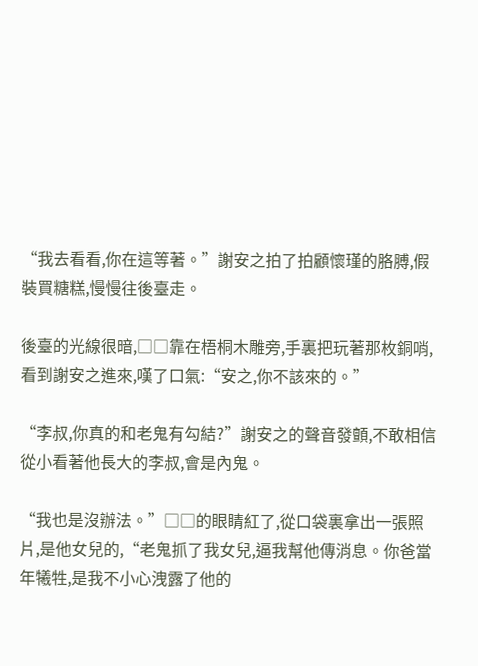“我去看看,你在這等著。”謝安之拍了拍顧懷瑾的胳膊,假裝買糖糕,慢慢往後臺走。

後臺的光線很暗,□□靠在梧桐木雕旁,手裏把玩著那枚銅哨,看到謝安之進來,嘆了口氣:“安之,你不該來的。”

“李叔,你真的和老鬼有勾結?”謝安之的聲音發顫,不敢相信從小看著他長大的李叔,會是內鬼。

“我也是沒辦法。”□□的眼睛紅了,從口袋裏拿出一張照片,是他女兒的,“老鬼抓了我女兒,逼我幫他傳消息。你爸當年犧牲,是我不小心洩露了他的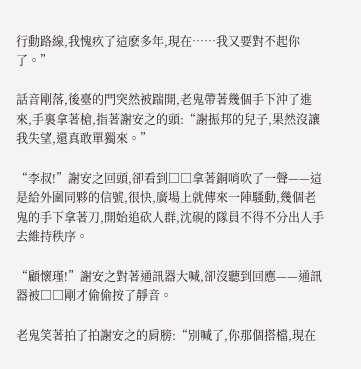行動路線,我愧疚了這麽多年,現在……我又要對不起你了。”

話音剛落,後臺的門突然被踹開,老鬼帶著幾個手下沖了進來,手裏拿著槍,指著謝安之的頭:“謝振邦的兒子,果然沒讓我失望,還真敢單獨來。”

“李叔!”謝安之回頭,卻看到□□拿著銅哨吹了一聲——這是給外圍同夥的信號,很快,廣場上就傳來一陣騷動,幾個老鬼的手下拿著刀,開始追砍人群,沈硯的隊員不得不分出人手去維持秩序。

“顧懷瑾!”謝安之對著通訊器大喊,卻沒聽到回應——通訊器被□□剛才偷偷按了靜音。

老鬼笑著拍了拍謝安之的肩膀:“別喊了,你那個搭檔,現在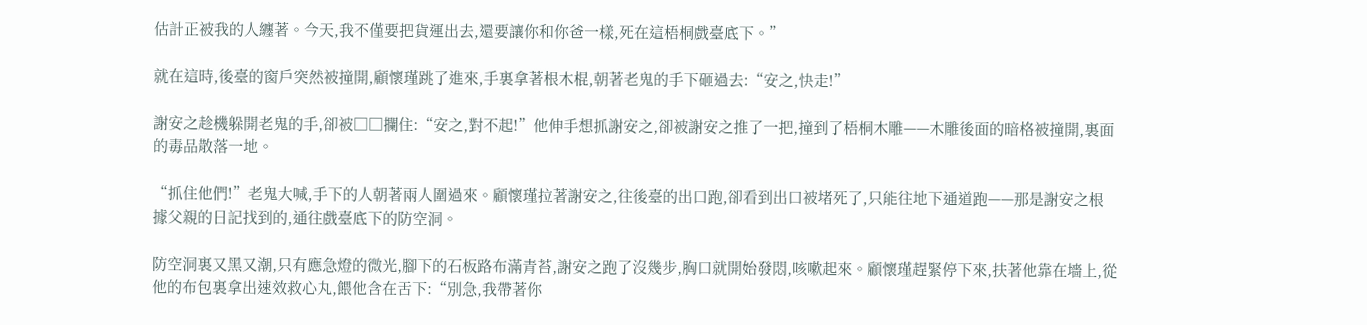估計正被我的人纏著。今天,我不僅要把貨運出去,還要讓你和你爸一樣,死在這梧桐戲臺底下。”

就在這時,後臺的窗戶突然被撞開,顧懷瑾跳了進來,手裏拿著根木棍,朝著老鬼的手下砸過去:“安之,快走!”

謝安之趁機躲開老鬼的手,卻被□□攔住:“安之,對不起!”他伸手想抓謝安之,卻被謝安之推了一把,撞到了梧桐木雕——木雕後面的暗格被撞開,裏面的毒品散落一地。

“抓住他們!”老鬼大喊,手下的人朝著兩人圍過來。顧懷瑾拉著謝安之,往後臺的出口跑,卻看到出口被堵死了,只能往地下通道跑——那是謝安之根據父親的日記找到的,通往戲臺底下的防空洞。

防空洞裏又黑又潮,只有應急燈的微光,腳下的石板路布滿青苔,謝安之跑了沒幾步,胸口就開始發悶,咳嗽起來。顧懷瑾趕緊停下來,扶著他靠在墻上,從他的布包裏拿出速效救心丸,餵他含在舌下:“別急,我帶著你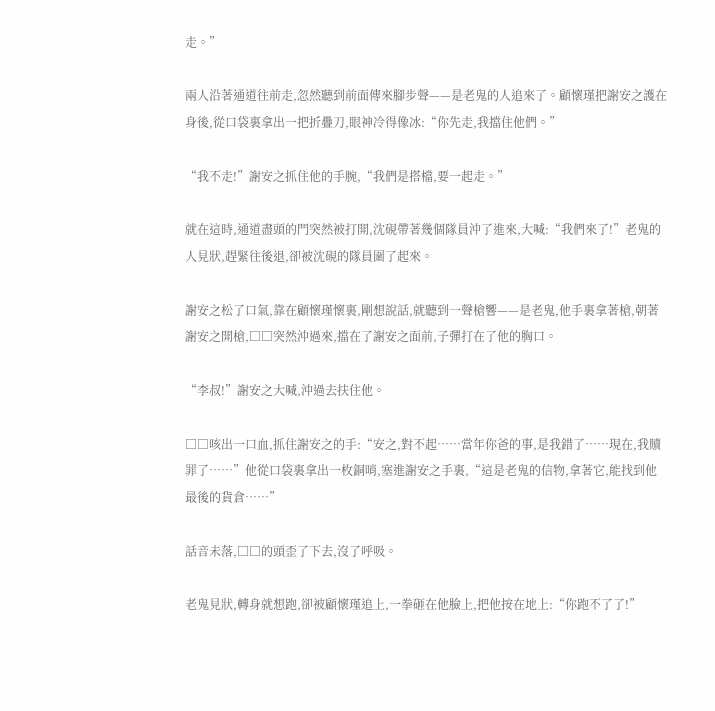走。”

兩人沿著通道往前走,忽然聽到前面傳來腳步聲——是老鬼的人追來了。顧懷瑾把謝安之護在身後,從口袋裏拿出一把折疊刀,眼神冷得像冰:“你先走,我擋住他們。”

“我不走!”謝安之抓住他的手腕,“我們是搭檔,要一起走。”

就在這時,通道盡頭的門突然被打開,沈硯帶著幾個隊員沖了進來,大喊:“我們來了!”老鬼的人見狀,趕緊往後退,卻被沈硯的隊員圍了起來。

謝安之松了口氣,靠在顧懷瑾懷裏,剛想說話,就聽到一聲槍響——是老鬼,他手裏拿著槍,朝著謝安之開槍,□□突然沖過來,擋在了謝安之面前,子彈打在了他的胸口。

“李叔!”謝安之大喊,沖過去扶住他。

□□咳出一口血,抓住謝安之的手:“安之,對不起……當年你爸的事,是我錯了……現在,我贖罪了……”他從口袋裏拿出一枚銅哨,塞進謝安之手裏,“這是老鬼的信物,拿著它,能找到他最後的貨倉……”

話音未落,□□的頭歪了下去,沒了呼吸。

老鬼見狀,轉身就想跑,卻被顧懷瑾追上,一拳砸在他臉上,把他按在地上:“你跑不了了!”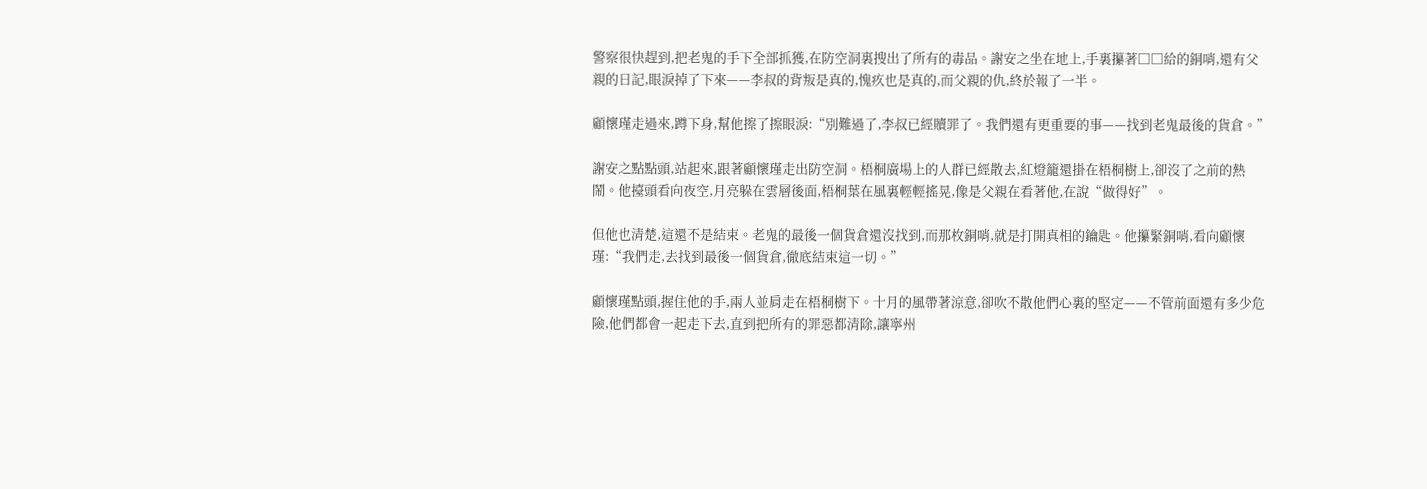警察很快趕到,把老鬼的手下全部抓獲,在防空洞裏搜出了所有的毒品。謝安之坐在地上,手裏攥著□□給的銅哨,還有父親的日記,眼淚掉了下來——李叔的背叛是真的,愧疚也是真的,而父親的仇,終於報了一半。

顧懷瑾走過來,蹲下身,幫他擦了擦眼淚:“別難過了,李叔已經贖罪了。我們還有更重要的事——找到老鬼最後的貨倉。”

謝安之點點頭,站起來,跟著顧懷瑾走出防空洞。梧桐廣場上的人群已經散去,紅燈籠還掛在梧桐樹上,卻沒了之前的熱鬧。他擡頭看向夜空,月亮躲在雲層後面,梧桐葉在風裏輕輕搖晃,像是父親在看著他,在說“做得好”。

但他也清楚,這還不是結束。老鬼的最後一個貨倉還沒找到,而那枚銅哨,就是打開真相的鑰匙。他攥緊銅哨,看向顧懷瑾:“我們走,去找到最後一個貨倉,徹底結束這一切。”

顧懷瑾點頭,握住他的手,兩人並肩走在梧桐樹下。十月的風帶著涼意,卻吹不散他們心裏的堅定——不管前面還有多少危險,他們都會一起走下去,直到把所有的罪惡都清除,讓寧州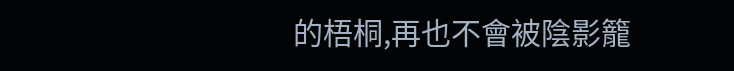的梧桐,再也不會被陰影籠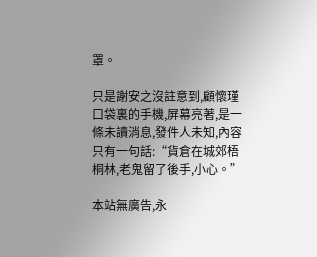罩。

只是謝安之沒註意到,顧懷瑾口袋裏的手機,屏幕亮著,是一條未讀消息,發件人未知,內容只有一句話:“貨倉在城郊梧桐林,老鬼留了後手,小心。”

本站無廣告,永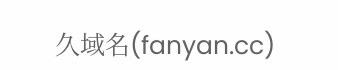久域名(fanyan.cc)